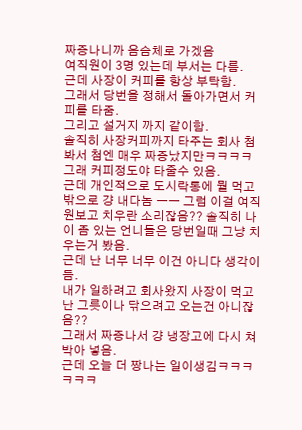짜증나니까 음슴체로 가겠음
여직원이 3명 있는데 부서는 다름.
근데 사장이 커피를 항상 부탁함.
그래서 당번을 정해서 돌아가면서 커피를 타줌.
그리고 설거지 까지 같이함.
솔직히 사장커피까지 타주는 회사 첨봐서 첨엔 매우 짜증났지만ㅋㅋㅋㅋ 그래 커피정도야 타줄수 있음.
근데 개인적으로 도시락통에 뭘 먹고 밖으로 걍 내다놈 ㅡㅡ 그럼 이걸 여직원보고 치우란 소리잖음?? 솔직히 나이 좀 있는 언니들은 당번일때 그냥 치우는거 봤음.
근데 난 너무 너무 이건 아니다 생각이 듬.
내가 일하려고 회사왔지 사장이 먹고난 그릇이나 닦으려고 오는건 아니잖음??
그래서 짜증나서 걍 냉장고에 다시 쳐박아 넣음.
근데 오늘 더 짱나는 일이생김ㅋㅋㅋㅋㅋㅋ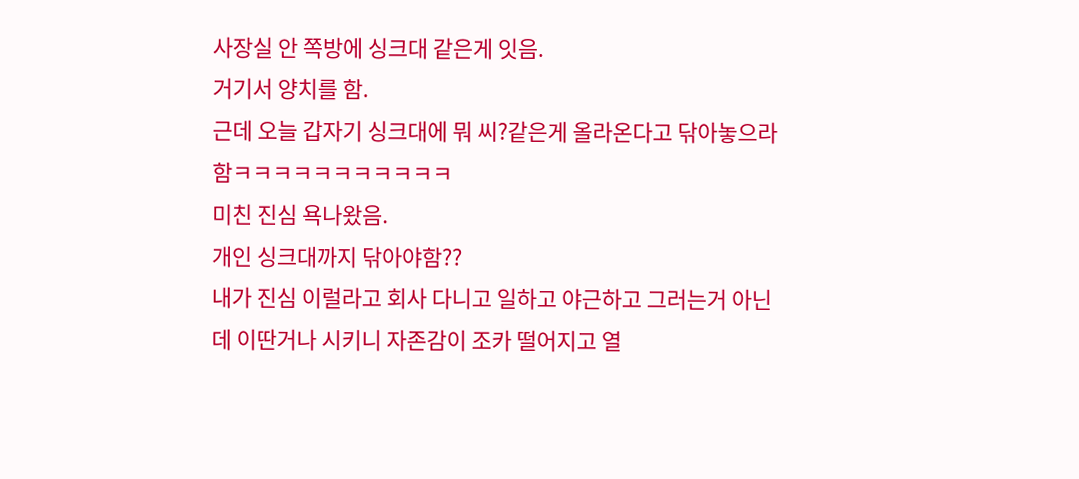사장실 안 쪽방에 싱크대 같은게 잇음.
거기서 양치를 함.
근데 오늘 갑자기 싱크대에 뭐 씨?같은게 올라온다고 닦아놓으라함ㅋㅋㅋㅋㅋㅋㅋㅋㅋㅋㅋ
미친 진심 욕나왔음.
개인 싱크대까지 닦아야함??
내가 진심 이럴라고 회사 다니고 일하고 야근하고 그러는거 아닌데 이딴거나 시키니 자존감이 조카 떨어지고 열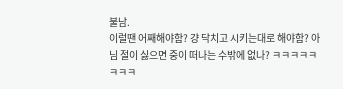불남.
이럴땐 어째해야함? 걍 닥치고 시키는대로 해야함? 아님 절이 싫으면 중이 떠나는 수밖에 없나? ㅋㅋㅋㅋㅋㅋㅋㅋ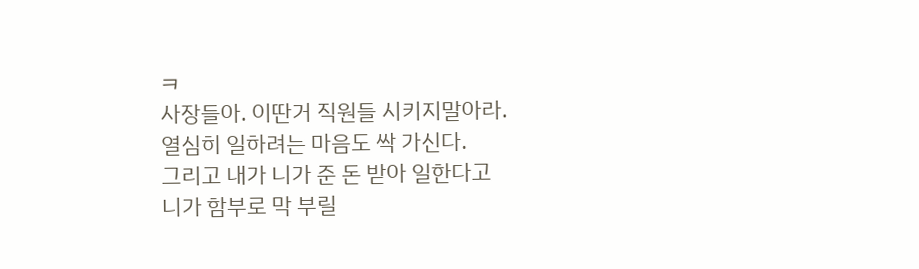ㅋ
사장들아. 이딴거 직원들 시키지말아라.
열심히 일하려는 마음도 싹 가신다.
그리고 내가 니가 준 돈 받아 일한다고
니가 함부로 막 부릴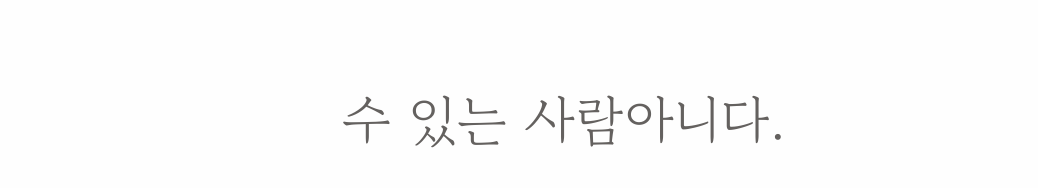수 있는 사람아니다.